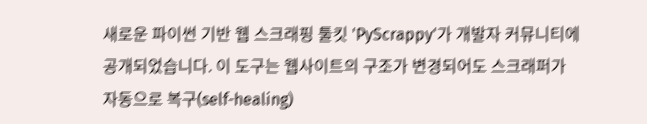새로운 파이썬 기반 웹 스크래핑 툴킷 'PyScrappy'가 개발자 커뮤니티에 공개되었습니다. 이 도구는 웹사이트의 구조가 변경되어도 스크래퍼가 자동으로 복구(self-healing)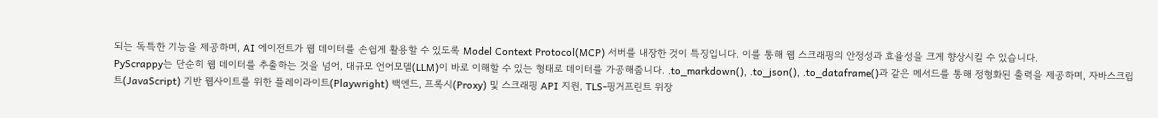되는 독특한 기능을 제공하며, AI 에이전트가 웹 데이터를 손쉽게 활용할 수 있도록 Model Context Protocol(MCP) 서버를 내장한 것이 특징입니다. 이를 통해 웹 스크래핑의 안정성과 효율성을 크게 향상시킬 수 있습니다.
PyScrappy는 단순히 웹 데이터를 추출하는 것을 넘어, 대규모 언어모델(LLM)이 바로 이해할 수 있는 형태로 데이터를 가공해줍니다. .to_markdown(), .to_json(), .to_dataframe()과 같은 메서드를 통해 정형화된 출력을 제공하며, 자바스크립트(JavaScript) 기반 웹사이트를 위한 플레이라이트(Playwright) 백엔드, 프록시(Proxy) 및 스크래핑 API 지원, TLS-핑거프린트 위장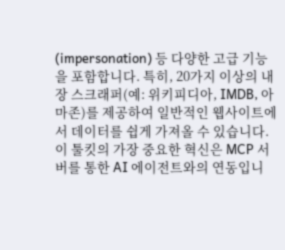(impersonation) 등 다양한 고급 기능을 포함합니다. 특히, 20가지 이상의 내장 스크래퍼(예: 위키피디아, IMDB, 아마존)를 제공하여 일반적인 웹사이트에서 데이터를 쉽게 가져올 수 있습니다.
이 툴킷의 가장 중요한 혁신은 MCP 서버를 통한 AI 에이전트와의 연동입니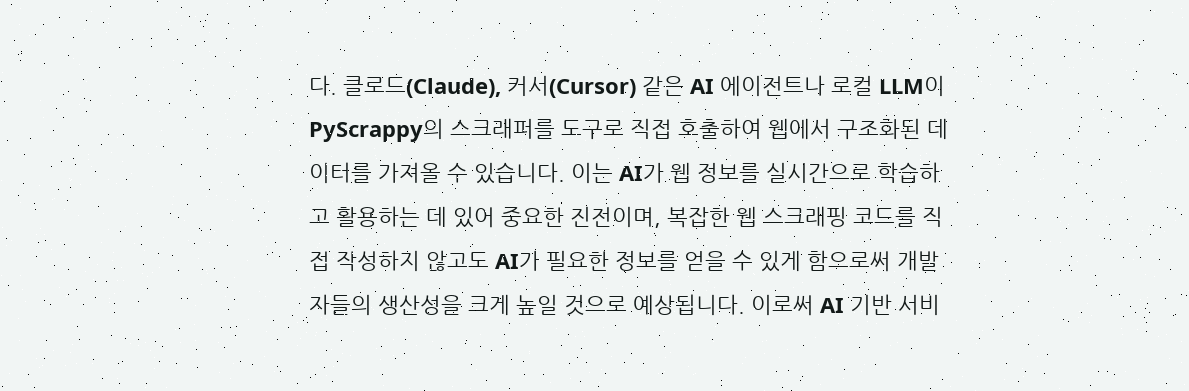다. 클로드(Claude), 커서(Cursor) 같은 AI 에이전트나 로컬 LLM이 PyScrappy의 스크래퍼를 도구로 직접 호출하여 웹에서 구조화된 데이터를 가져올 수 있습니다. 이는 AI가 웹 정보를 실시간으로 학습하고 활용하는 데 있어 중요한 진전이며, 복잡한 웹 스크래핑 코드를 직접 작성하지 않고도 AI가 필요한 정보를 얻을 수 있게 함으로써 개발자들의 생산성을 크게 높일 것으로 예상됩니다. 이로써 AI 기반 서비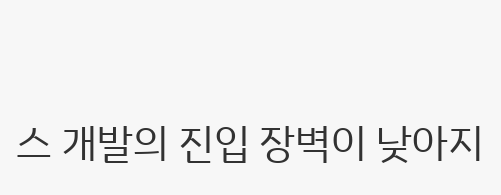스 개발의 진입 장벽이 낮아지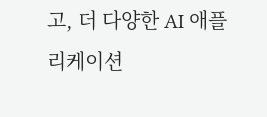고, 더 다양한 AI 애플리케이션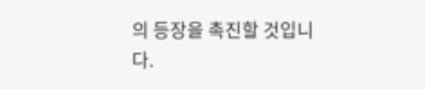의 등장을 촉진할 것입니다.